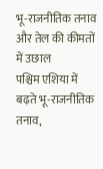भू-राजनीतिक तनाव और तेल की कीमतों में उछाल
पश्चिम एशिया में बढ़ते भू-राजनीतिक तनाव,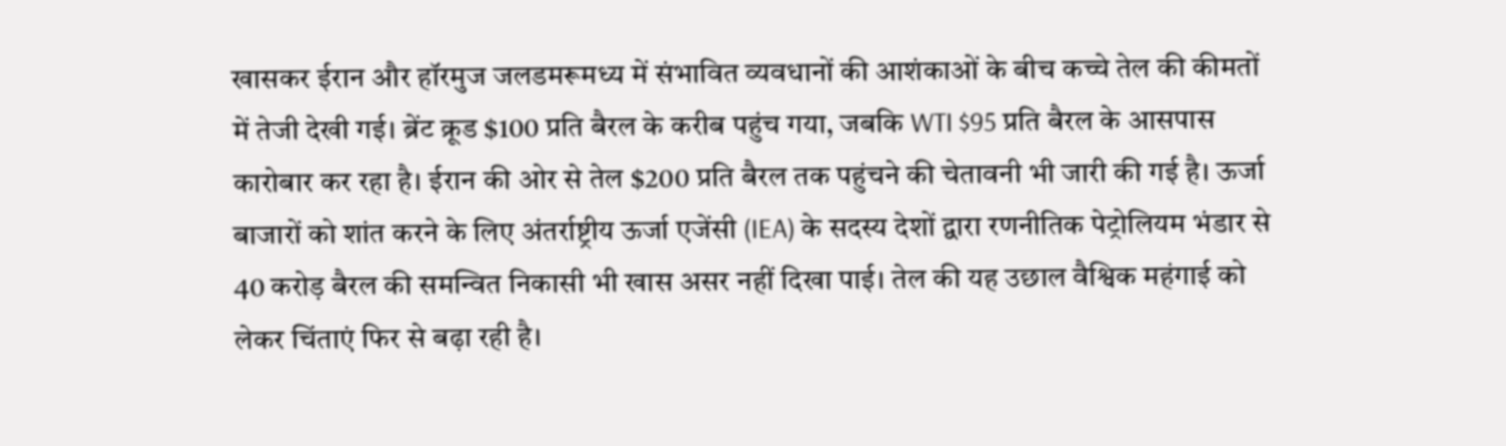खासकर ईरान और हॉरमुज जलडमरूमध्य में संभावित व्यवधानों की आशंकाओं के बीच कच्चे तेल की कीमतों में तेजी देखी गई। ब्रेंट क्रूड $100 प्रति बैरल के करीब पहुंच गया, जबकि WTI $95 प्रति बैरल के आसपास कारोबार कर रहा है। ईरान की ओर से तेल $200 प्रति बैरल तक पहुंचने की चेतावनी भी जारी की गई है। ऊर्जा बाजारों को शांत करने के लिए अंतर्राष्ट्रीय ऊर्जा एजेंसी (IEA) के सदस्य देशों द्वारा रणनीतिक पेट्रोलियम भंडार से 40 करोड़ बैरल की समन्वित निकासी भी खास असर नहीं दिखा पाई। तेल की यह उछाल वैश्विक महंगाई को लेकर चिंताएं फिर से बढ़ा रही है।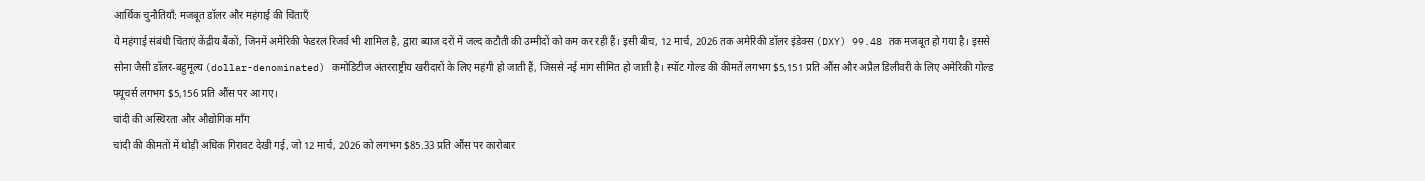आर्थिक चुनौतियाँ: मजबूत डॉलर और महंगाई की चिंताएँ
ये महंगाई संबंधी चिंताएं केंद्रीय बैंकों, जिनमें अमेरिकी फेडरल रिजर्व भी शामिल है, द्वारा ब्याज दरों में जल्द कटौती की उम्मीदों को कम कर रही हैं। इसी बीच, 12 मार्च, 2026 तक अमेरिकी डॉलर इंडेक्स (DXY) 99.48 तक मजबूत हो गया है। इससे सोना जैसी डॉलर-बहुमूल्य (dollar-denominated) कमोडिटीज अंतरराष्ट्रीय खरीदारों के लिए महंगी हो जाती हैं, जिससे नई मांग सीमित हो जाती है। स्पॉट गोल्ड की कीमतें लगभग $5,151 प्रति औंस और अप्रैल डिलीवरी के लिए अमेरिकी गोल्ड फ्यूचर्स लगभग $5,156 प्रति औंस पर आ गए।
चांदी की अस्थिरता और औद्योगिक माँग
चांदी की कीमतों में थोड़ी अधिक गिरावट देखी गई, जो 12 मार्च, 2026 को लगभग $85.33 प्रति औंस पर कारोबार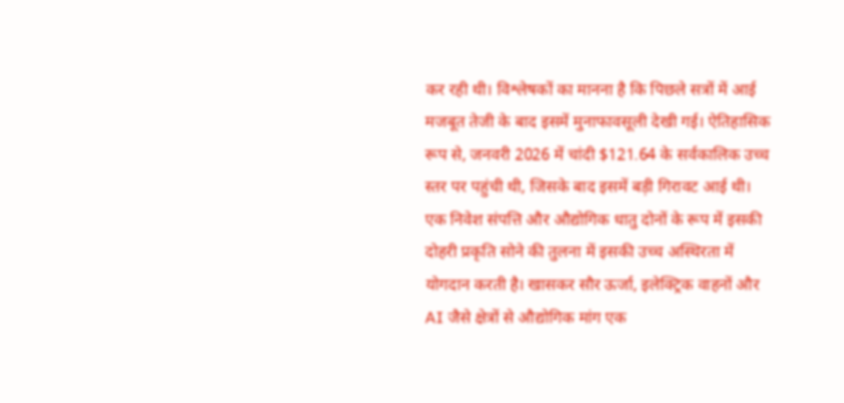कर रही थी। विश्लेषकों का मानना है कि पिछले सत्रों में आई मजबूत तेजी के बाद इसमें मुनाफावसूली देखी गई। ऐतिहासिक रूप से, जनवरी 2026 में चांदी $121.64 के सर्वकालिक उच्च स्तर पर पहुंची थी, जिसके बाद इसमें बड़ी गिरावट आई थी। एक निवेश संपत्ति और औद्योगिक धातु दोनों के रूप में इसकी दोहरी प्रकृति सोने की तुलना में इसकी उच्च अस्थिरता में योगदान करती है। खासकर सौर ऊर्जा, इलेक्ट्रिक वाहनों और AI जैसे क्षेत्रों से औद्योगिक मांग एक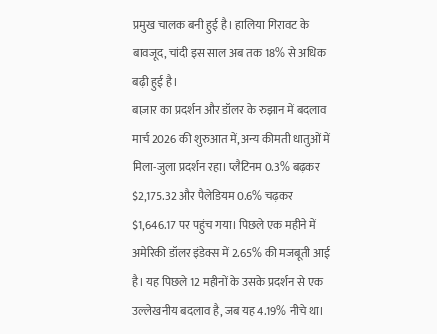प्रमुख चालक बनी हुई है। हालिया गिरावट के बावजूद, चांदी इस साल अब तक 18% से अधिक बढ़ी हुई है।
बाज़ार का प्रदर्शन और डॉलर के रुझान में बदलाव
मार्च 2026 की शुरुआत में, अन्य कीमती धातुओं में मिला-जुला प्रदर्शन रहा। प्लैटिनम 0.3% बढ़कर $2,175.32 और पैलेडियम 0.6% चढ़कर $1,646.17 पर पहुंच गया। पिछले एक महीने में अमेरिकी डॉलर इंडेक्स में 2.65% की मजबूती आई है। यह पिछले 12 महीनों के उसके प्रदर्शन से एक उल्लेखनीय बदलाव है, जब यह 4.19% नीचे था।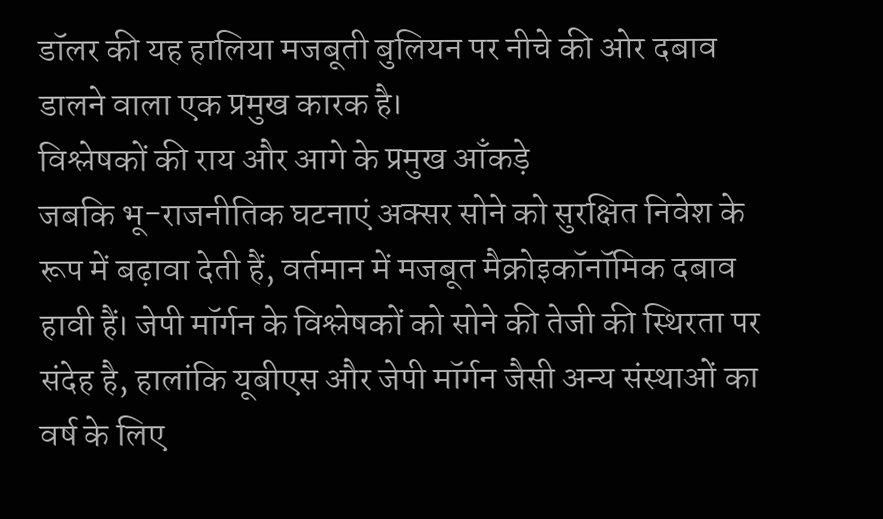डॉलर की यह हालिया मजबूती बुलियन पर नीचे की ओर दबाव डालने वाला एक प्रमुख कारक है।
विश्लेषकों की राय और आगे के प्रमुख आँकड़े
जबकि भू-राजनीतिक घटनाएं अक्सर सोने को सुरक्षित निवेश के रूप में बढ़ावा देती हैं, वर्तमान में मजबूत मैक्रोइकॉनॉमिक दबाव हावी हैं। जेपी मॉर्गन के विश्लेषकों को सोने की तेजी की स्थिरता पर संदेह है, हालांकि यूबीएस और जेपी मॉर्गन जैसी अन्य संस्थाओं का वर्ष के लिए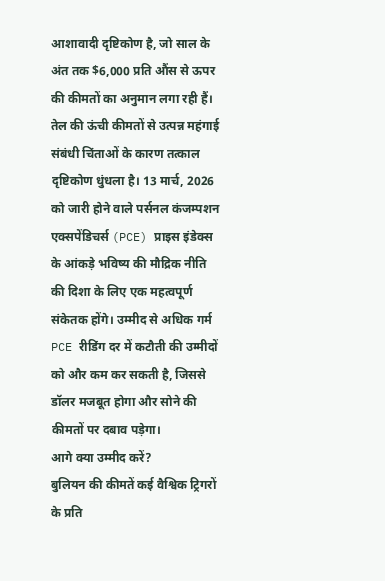आशावादी दृष्टिकोण है, जो साल के अंत तक $6,000 प्रति औंस से ऊपर की कीमतों का अनुमान लगा रही हैं। तेल की ऊंची कीमतों से उत्पन्न महंगाई संबंधी चिंताओं के कारण तत्काल दृष्टिकोण धुंधला है। 13 मार्च, 2026 को जारी होने वाले पर्सनल कंजम्पशन एक्सपेंडिचर्स (PCE) प्राइस इंडेक्स के आंकड़े भविष्य की मौद्रिक नीति की दिशा के लिए एक महत्वपूर्ण संकेतक होंगे। उम्मीद से अधिक गर्म PCE रीडिंग दर में कटौती की उम्मीदों को और कम कर सकती है, जिससे डॉलर मजबूत होगा और सोने की कीमतों पर दबाव पड़ेगा।
आगे क्या उम्मीद करें?
बुलियन की कीमतें कई वैश्विक ट्रिगरों के प्रति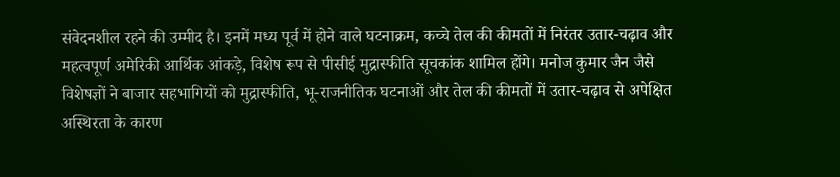संवेदनशील रहने की उम्मीद है। इनमें मध्य पूर्व में होने वाले घटनाक्रम, कच्चे तेल की कीमतों में निरंतर उतार-चढ़ाव और महत्वपूर्ण अमेरिकी आर्थिक आंकड़े, विशेष रूप से पीसीई मुद्रास्फीति सूचकांक शामिल होंगे। मनोज कुमार जैन जैसे विशेषज्ञों ने बाजार सहभागियों को मुद्रास्फीति, भू-राजनीतिक घटनाओं और तेल की कीमतों में उतार-चढ़ाव से अपेक्षित अस्थिरता के कारण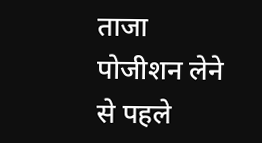ताजा पोजीशन लेने से पहले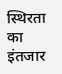स्थिरता का इंतजार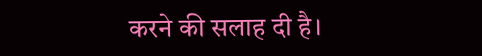करने की सलाह दी है।